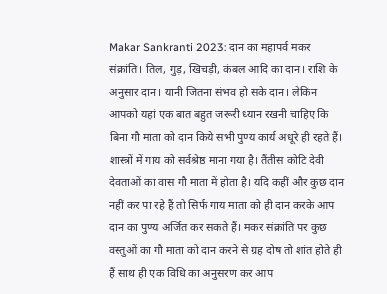Makar Sankranti 2023: दान का महापर्व मकर संक्रांति। तिल, गुड़, खिचड़ी, कंबल आदि का दान। राशि के अनुसार दान। यानी जितना संभव हो सके दान। लेकिन आपको यहां एक बात बहुत जरूरी ध्यान रखनी चाहिए कि बिना गौ माता को दान किये सभी पुण्य कार्य अधूरे ही रहते हैं। शास्त्रों में गाय को सर्वश्रेष्ठ माना गया है। तैंतीस कोटि देवी देवताओं का वास गौ माता में होता है। यदि कहीं और कुछ दान नहीं कर पा रहे हैं तो सिर्फ गाय माता को ही दान करके आप दान का पुण्य अर्जित कर सकते हैं। मकर संक्रांति पर कुछ वस्तुओं का गौ माता को दान करने से ग्रह दोष तो शांत होते ही हैं साथ ही एक विधि का अनुसरण कर आप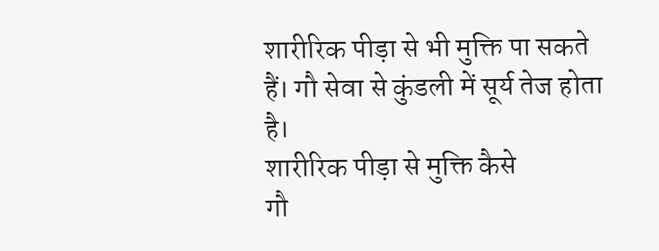शारीरिक पीड़ा से भी मुक्ति पा सकते हैं। गौ सेवा से कुंडली में सूर्य तेज होता है।
शारीरिक पीड़ा से मुक्ति कैसे
गौ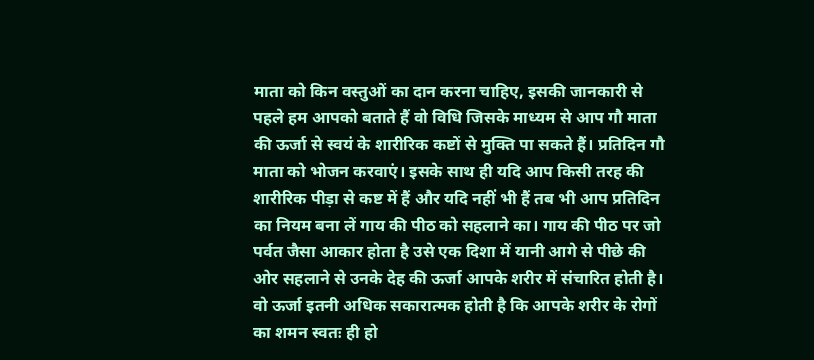माता को किन वस्तुओं का दान करना चाहिए, इसकी जानकारी से पहले हम आपको बताते हैं वो विधि जिसके माध्यम से आप गौ माता की ऊर्जा से स्वयं के शारीरिक कष्टों से मुक्ति पा सकते हैं। प्रतिदिन गौ माता को भोजन करवाएं। इसके साथ ही यदि आप किसी तरह की शारीरिक पीड़ा से कष्ट में हैं और यदि नहीं भी हैं तब भी आप प्रतिदिन का नियम बना लें गाय की पीठ को सहलाने का। गाय की पीठ पर जो पर्वत जैसा आकार होता है उसे एक दिशा में यानी आगे से पीछे की ओर सहलाने से उनके देह की ऊर्जा आपके शरीर में संचारित होती है। वो ऊर्जा इतनी अधिक सकारात्मक होती है कि आपके शरीर के रोगों का शमन स्वतः ही हो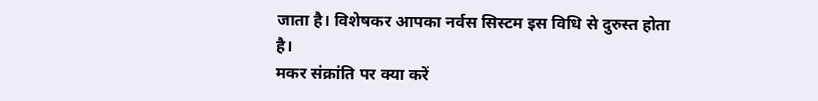जाता है। विशेषकर आपका नर्वस सिस्टम इस विधि से दुरुस्त होता है।
मकर संक्रांति पर क्या करें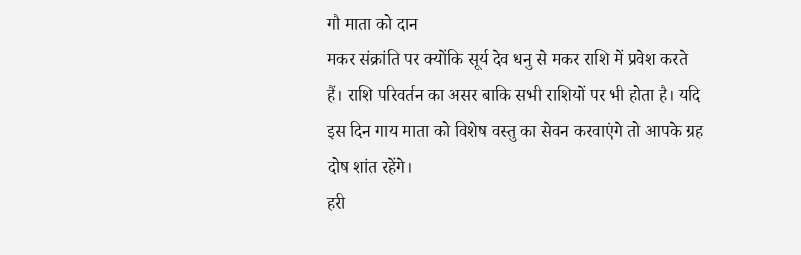गौ माता को दान
मकर संक्रांति पर क्योंकि सूर्य देव धनु से मकर राशि में प्रवेश करते हैं। राशि परिवर्तन का असर बाकि सभी राशियों पर भी होता है। यदि इस दिन गाय माता को विशेष वस्तु का सेवन करवाएंगे तो आपके ग्रह दोष शांत रहेंगे।
हरी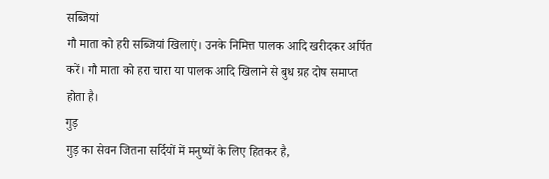सब्जियां
गौ माता को हरी सब्जियां खिलाएं। उनके निमित्त पालक आदि खरीदकर अर्पित करें। गौ माता को हरा चारा या पालक आदि खिलाने से बुध ग्रह दोष समाप्त होता है।
गुड़
गुड़ का सेवन जितना सर्दियों में मनुष्यों के लिए हितकर है,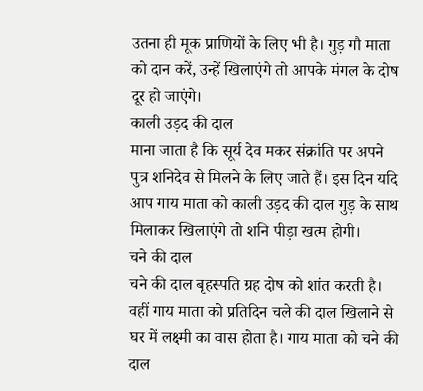उतना ही मूक प्राणियों के लिए भी है। गुड़ गौ माता को दान करें, उन्हें खिलाएंगे तो आपके मंगल के दोष दूर हो जाएंगे।
काली उड़द की दाल
माना जाता है कि सूर्य देव मकर संक्रांति पर अपने पुत्र शनिदेव से मिलने के लिए जाते हैं। इस दिन यदि आप गाय माता को काली उड़द की दाल गुड़ के साथ मिलाकर खिलाएंगे तो शनि पीड़ा खत्म होगी।
चने की दाल
चने की दाल बृहस्पति ग्रह दोष को शांत करती है। वहीं गाय माता को प्रतिदिन चले की दाल खिलाने से घर में लक्ष्मी का वास होता है। गाय माता को चने की दाल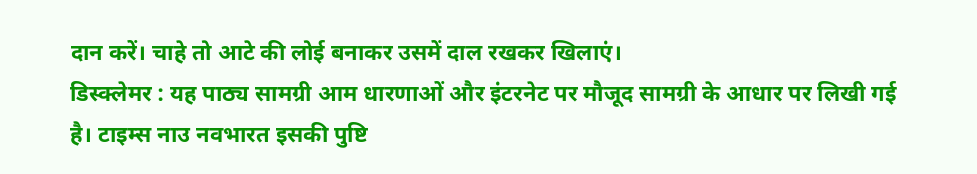दान करें। चाहे तो आटे की लोई बनाकर उसमें दाल रखकर खिलाएं।
डिस्क्लेमर : यह पाठ्य सामग्री आम धारणाओं और इंटरनेट पर मौजूद सामग्री के आधार पर लिखी गई है। टाइम्स नाउ नवभारत इसकी पुष्टि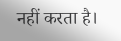नहीं करता है।